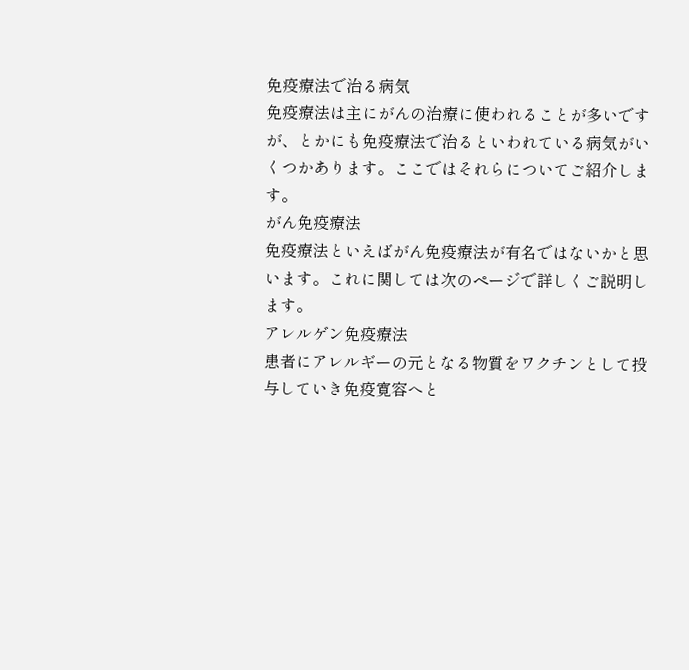免疫療法で治る病気
免疫療法は主にがんの治療に使われることが多いですが、とかにも免疫療法で治るといわれている病気がいくつかあります。ここではそれらについてご紹介します。
がん免疫療法
免疫療法といえばがん免疫療法が有名ではないかと思います。これに関しては次のページで詳しくご説明します。
アレルゲン免疫療法
患者にアレルギーの元となる物質をワクチンとして投与していき免疫寛容へと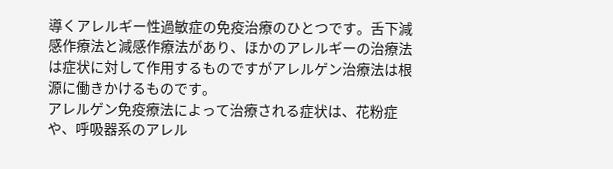導くアレルギー性過敏症の免疫治療のひとつです。舌下減感作療法と減感作療法があり、ほかのアレルギーの治療法は症状に対して作用するものですがアレルゲン治療法は根源に働きかけるものです。
アレルゲン免疫療法によって治療される症状は、花粉症や、呼吸器系のアレル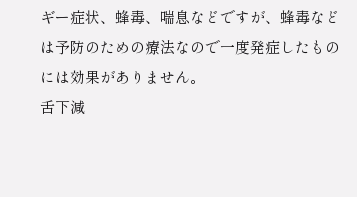ギー症状、蜂毒、喘息などですが、蜂毒などは予防のための療法なので一度発症したものには効果がありません。
舌下減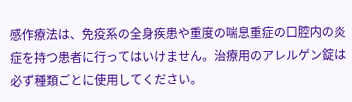感作療法は、免疫系の全身疾患や重度の喘息重症の口腔内の炎症を持つ患者に行ってはいけません。治療用のアレルゲン錠は必ず種類ごとに使用してください。